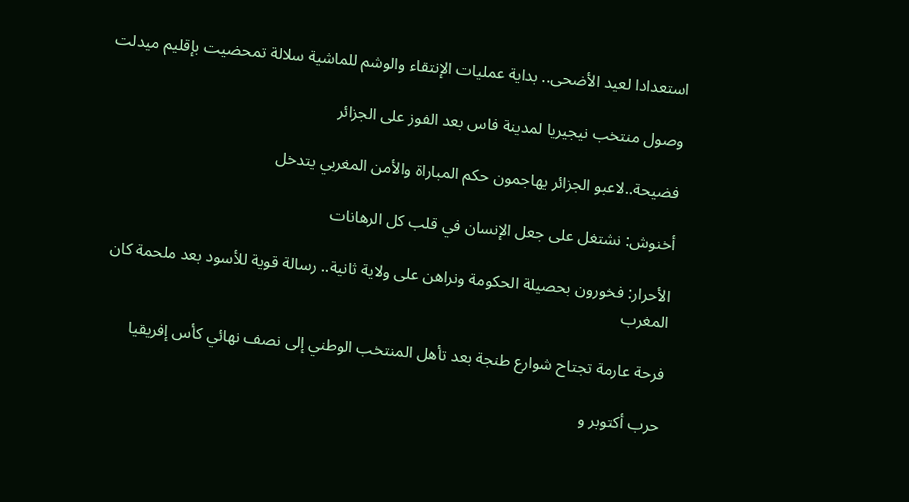استعدادا لعيد الأضحى.. بداية عمليات الإنتقاء والوشم للماشية سلالة تمحضيت بإقليم ميدلت

وصول منتخب نيجيريا لمدينة فاس بعد الفوز على الجزائر

فضيحة..لاعبو الجزائر يهاجمون حكم المباراة والأمن المغربي يتدخل

أخنوش: نشتغل على جعل الإنسان في قلب كل الرهانات

الأحرار: فخورون بحصيلة الحكومة ونراهن على ولاية ثانية.. رسالة قوية للأسود بعد ملحمة كان المغرب

فرحة عارمة تجتاح شوارع طنجة بعد تأهل المنتخب الوطني إلى نصف نهائي كأس إفريقيا

حرب أكتوبر و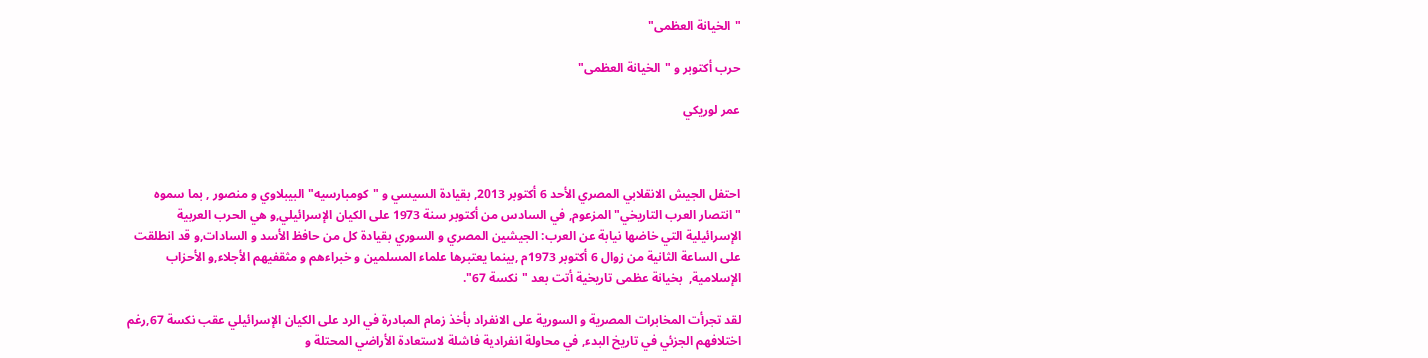"الخيانة العظمى"

حرب أكتوبر و "الخيانة العظمى"

عمر لوريكي



احتفل الجيش الانقلابي المصري الأحد 6 أكتوبر 2013, بقيادة السيسي و "كومبارسيه" البيبلاوي و منصور , بما سموه "انتصار العرب التاريخي" المزعوم, في السادس من أكتوبر سنة 1973 على الكيان الإسرائيلي,و هي الحرب العربية الإسرائيلية التي خاضها نيابة عن العرب: الجيشين المصري و السوري بقيادة كل من حافظ الأسد و السادات,و قد انطلقت على الساعة الثانية من زوال 6 أكتوبر 1973م ,بينما يعتبرها علماء المسلمين و خبراءهم و مثقفيهم الأجلاء,و الأحزاب الإسلامية,  بخيانة عظمى تاريخية أتت بعد "نكسة 67".

لقد تجرأت المخابرات المصرية و السورية على الانفراد بأخذ زمام المبادرة في الرد على الكيان الإسرائيلي عقب نكسة 67,رغم اختلافهم الجزئي في تاريخ البدء, في محاولة انفرادية فاشلة لاستعادة الأراضي المحتلة و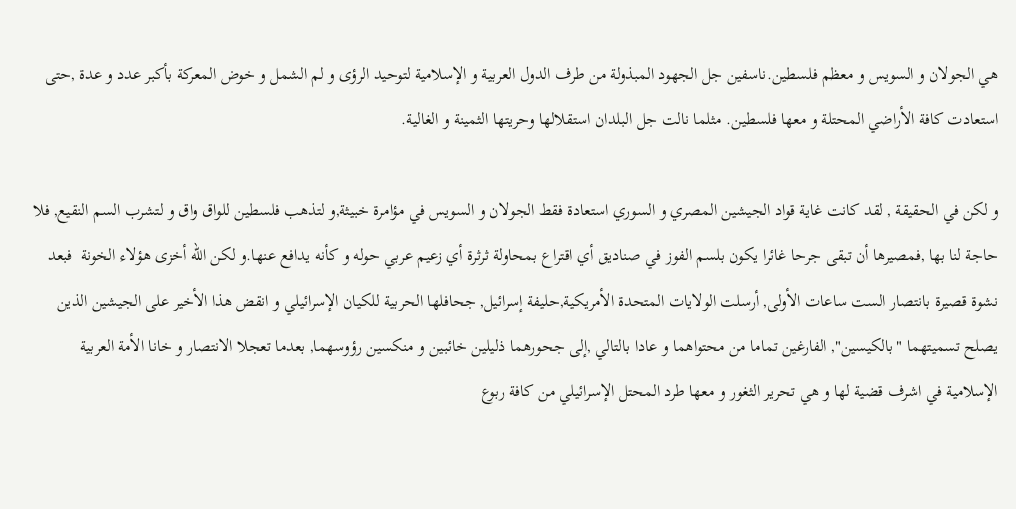هي الجولان و السويس و معظم فلسطين.ناسفين جل الجهود المبذولة من طرف الدول العربية و الإسلامية لتوحيد الرؤى و لم الشمل و خوض المعركة بأكبر عدد و عدة ,حتى استعادت كافة الأراضي المحتلة و معها فلسطين. مثلما نالت جل البلدان استقلالها وحريتها الثمينة و الغالية.

و لكن في الحقيقة , لقد كانت غاية قواد الجيشين المصري و السوري استعادة فقط الجولان و السويس في مؤامرة خبيثة,و لتذهب فلسطين للواق واق و لتشرب السم النقيع, فلا حاجة لنا بها ,فمصيرها أن تبقى جرحا غائرا يكون بلسم الفوز في صناديق أي اقتراع بمحاولة ثرثرة أي زعيم عربي حوله و كأنه يدافع عنها.و لكن الله أخزى هؤلاء الخونة  فبعد نشوة قصيرة بانتصار الست ساعات الأولى, أرسلت الولايات المتحدة الأمريكية,حليفة إسرائيل, جحافلها الحربية للكيان الإسرائيلي و انقض هذا الأخير على الجيشين الذين يصلح تسميتهما "بالكيسين", الفارغين تماما من محتواهما و عادا بالتالي ,إلى جحورهما ذليلين خائبين و منكسين رؤوسهما, بعدما تعجلا الانتصار و خانا الأمة العربية الإسلامية في اشرف قضية لها و هي تحرير الثغور و معها طرد المحتل الإسرائيلي من كافة ربوع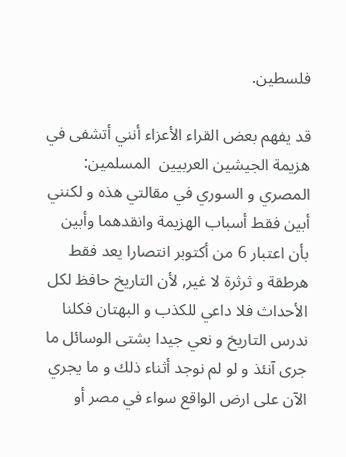فلسطين.

قد يفهم بعض القراء الأعزاء أنني أتشفى في هزيمة الجيشين العربيين  المسلمين: المصري و السوري في مقالتي هذه و لكنني أبين فقط أسباب الهزيمة وانقدهما وأبين بأن اعتبار 6 من أكتوبر انتصارا يعد فقط هرطقة و ثرثرة لا غير, لأن التاريخ حافظ لكل الأحداث فلا داعي للكذب و البهتان فكلنا ندرس التاريخ و نعي جيدا بشتى الوسائل ما جرى آنئذ و لو لم نوجد أثناء ذلك و ما يجري الآن على ارض الواقع سواء في مصر أو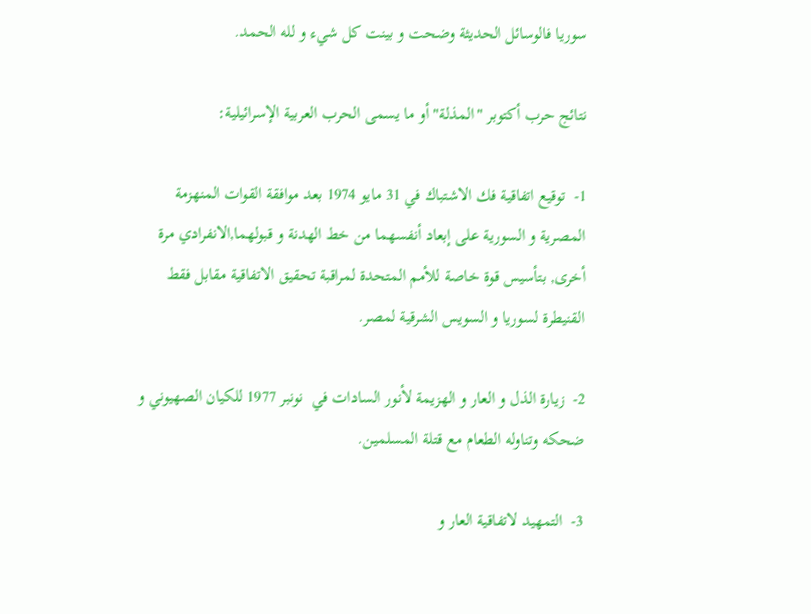سوريا فالوسائل الحديثة وضحت و بينت كل شيء و لله الحمد.

نتائج حرب أكتوبر "المذلة" أو ما يسمى الحرب العربية الإسرائيلية:

1-  توقيع اتفاقية فك الاشتباك في 31 مايو 1974 بعد موافقة القوات المنهزمة المصرية و السورية على إبعاد أنفسهما من خط الهدنة و قبولهما,الانفرادي مرة أخرى, بتأسيس قوة خاصة للأمم المتحدة لمراقبة تحقيق الاتفاقية مقابل فقط القنيطرة لسوريا و السويس الشرقية لمصر.

2-  زيارة الذل و العار و الهزيمة لأنور السادات في  نونبر 1977 للكيان الصهيوني و ضحكه وتناوله الطعام مع قتلة المسلمين.

3-  التمهيد لاتفاقية العار و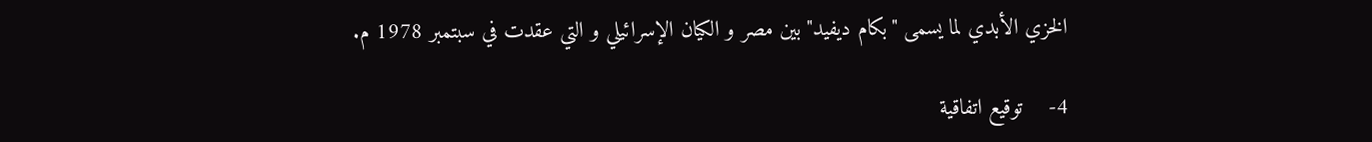الخزي الأبدي لما يسمى "بكام ديفيد" بين مصر و الكيان الإسرائيلي و التي عقدت في سبتمبر 1978 م.

4-    توقيع اتفاقية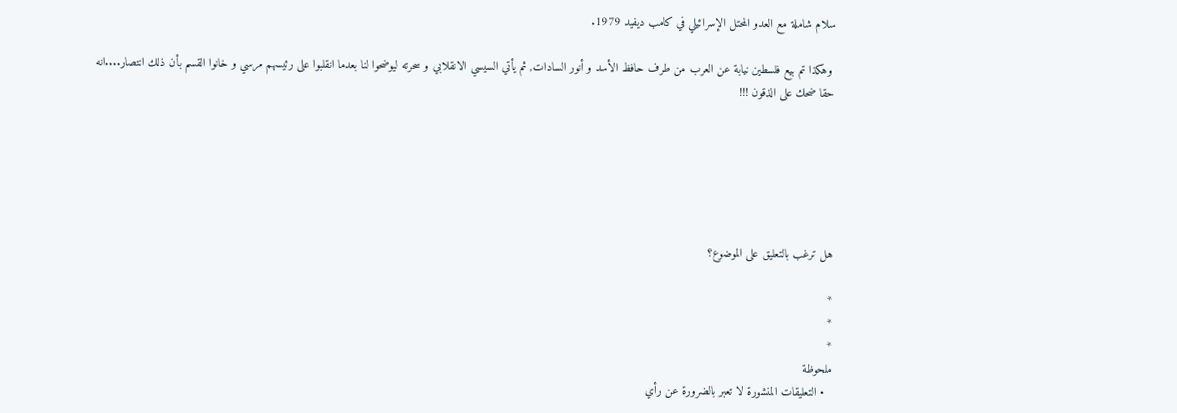سلام شاملة مع العدو المحتل الإسرائيلي في كامب ديفيد 1979.

 وهكذا تم بيع فلسطين نيابة عن العرب من طرف حافظ الأسد و أنور السادات, ثم يأتي السيسي الانقلابي و سحرته ليوضحوا لنا بعدما انقلبوا على رئيسهم مرسي و خانوا القسم بأن ذلك انتصار....انه حقا ضحك على الذقون !!!






هل ترغب بالتعليق على الموضوع؟

*
*
*
ملحوظة
  • التعليقات المنشورة لا تعبر بالضرورة عن رأي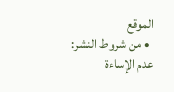الموقع
  • من شروط النشر: عدم الإساءة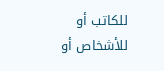للكاتب أو للأشخاص أو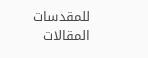للمقدسات
المقالات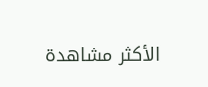الأكثر مشاهدة